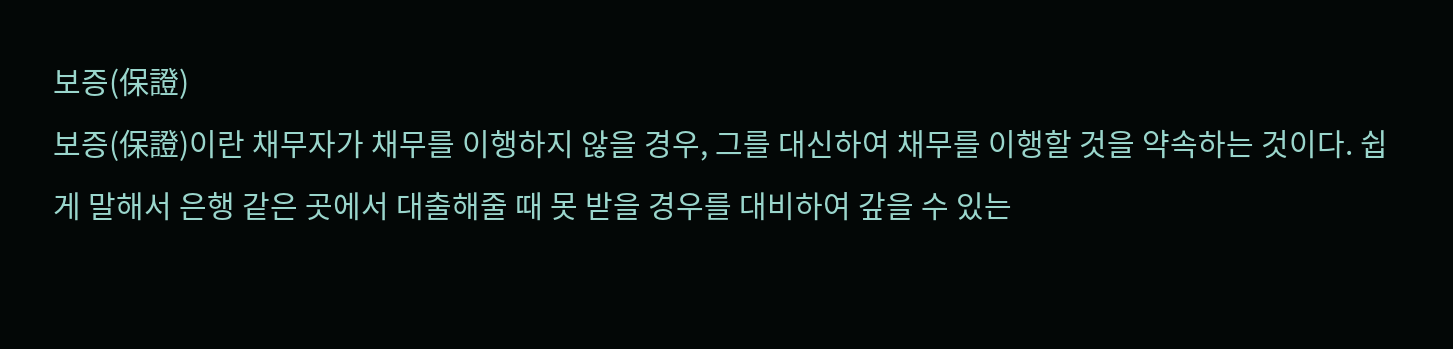보증(保證)
보증(保證)이란 채무자가 채무를 이행하지 않을 경우, 그를 대신하여 채무를 이행할 것을 약속하는 것이다. 쉽게 말해서 은행 같은 곳에서 대출해줄 때 못 받을 경우를 대비하여 갚을 수 있는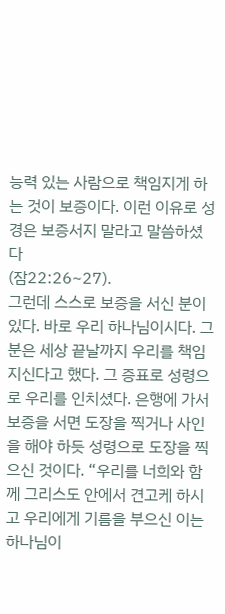능력 있는 사람으로 책임지게 하는 것이 보증이다. 이런 이유로 성경은 보증서지 말라고 말씀하셨다
(잠22:26~27).
그런데 스스로 보증을 서신 분이 있다. 바로 우리 하나님이시다. 그분은 세상 끝날까지 우리를 책임지신다고 했다. 그 증표로 성령으로 우리를 인치셨다. 은행에 가서 보증을 서면 도장을 찍거나 사인을 해야 하듯 성령으로 도장을 찍으신 것이다. “우리를 너희와 함께 그리스도 안에서 견고케 하시고 우리에게 기름을 부으신 이는 하나님이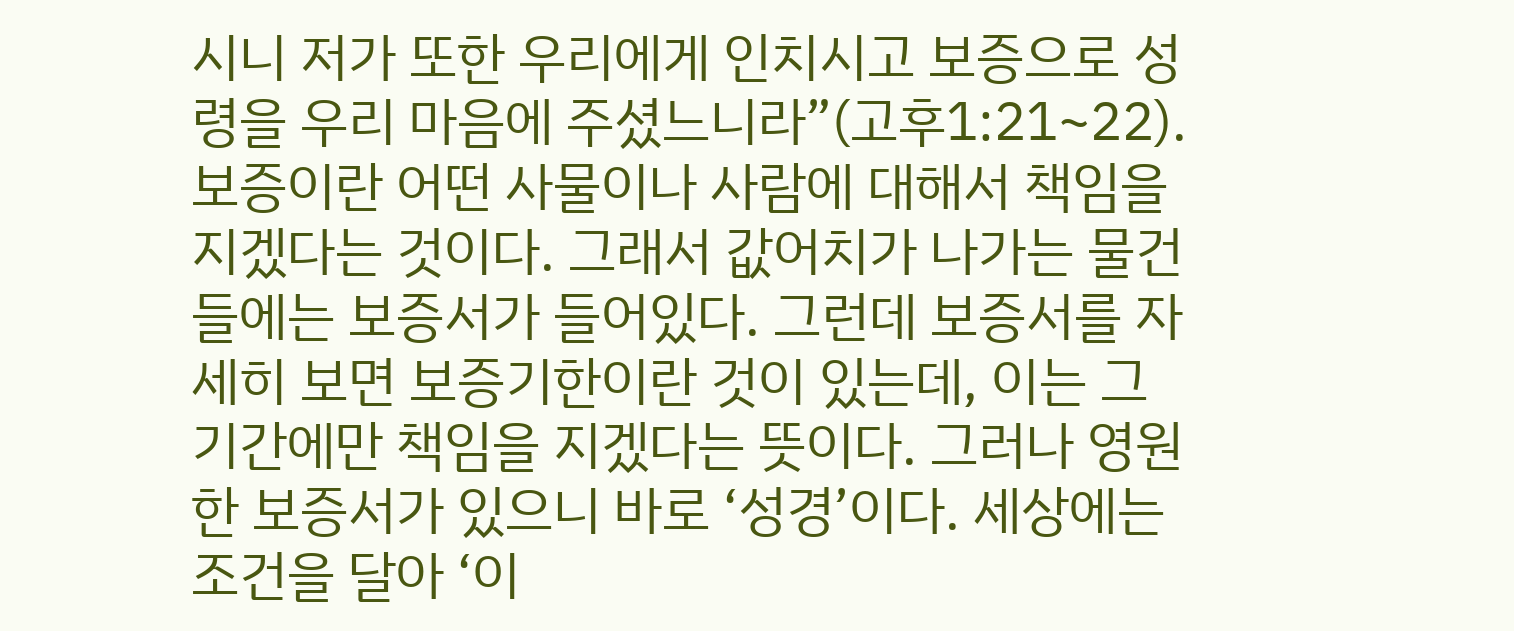시니 저가 또한 우리에게 인치시고 보증으로 성령을 우리 마음에 주셨느니라”(고후1:21~22).
보증이란 어떤 사물이나 사람에 대해서 책임을 지겠다는 것이다. 그래서 값어치가 나가는 물건들에는 보증서가 들어있다. 그런데 보증서를 자세히 보면 보증기한이란 것이 있는데, 이는 그 기간에만 책임을 지겠다는 뜻이다. 그러나 영원한 보증서가 있으니 바로 ‘성경’이다. 세상에는 조건을 달아 ‘이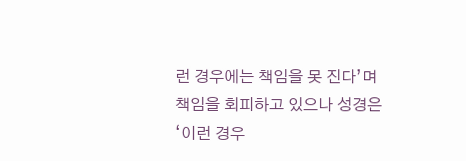런 경우에는 책임을 못 진다’며 책임을 회피하고 있으나 성경은 ‘이런 경우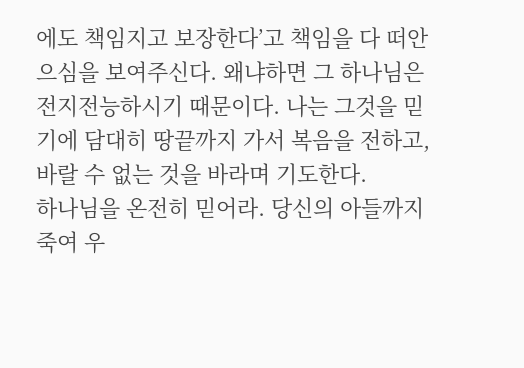에도 책임지고 보장한다’고 책임을 다 떠안으심을 보여주신다. 왜냐하면 그 하나님은 전지전능하시기 때문이다. 나는 그것을 믿기에 담대히 땅끝까지 가서 복음을 전하고, 바랄 수 없는 것을 바라며 기도한다.
하나님을 온전히 믿어라. 당신의 아들까지 죽여 우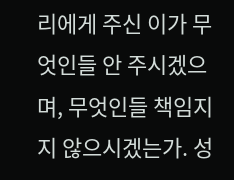리에게 주신 이가 무엇인들 안 주시겠으며, 무엇인들 책임지지 않으시겠는가. 성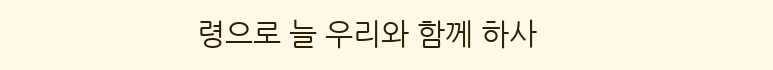령으로 늘 우리와 함께 하사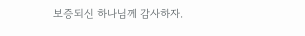보증되신 하나님께 감사하자.